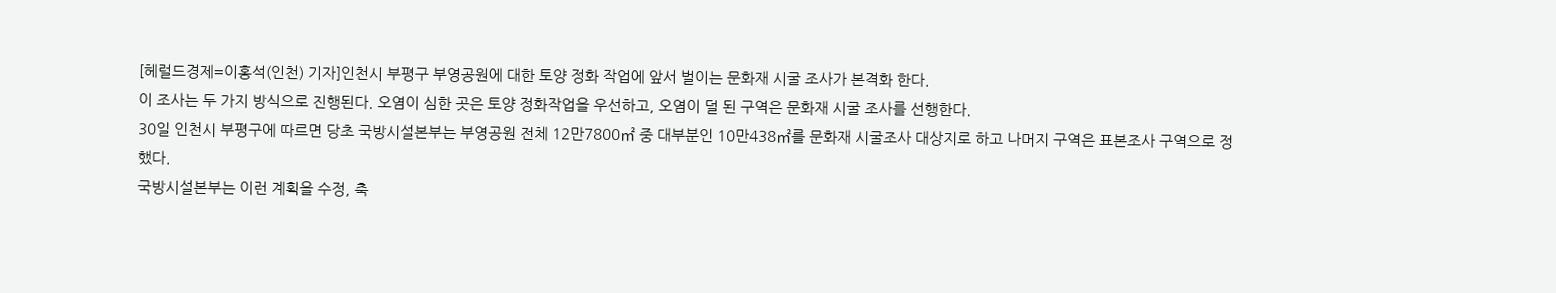[헤럴드경제=이홍석(인천) 기자]인천시 부평구 부영공원에 대한 토양 정화 작업에 앞서 벌이는 문화재 시굴 조사가 본격화 한다.
이 조사는 두 가지 방식으로 진행된다. 오염이 심한 곳은 토양 정화작업을 우선하고, 오염이 덜 된 구역은 문화재 시굴 조사를 선행한다.
30일 인천시 부평구에 따르면 당초 국방시설본부는 부영공원 전체 12만7800㎡ 중 대부분인 10만438㎡를 문화재 시굴조사 대상지로 하고 나머지 구역은 표본조사 구역으로 정했다.
국방시설본부는 이런 계획을 수정, 축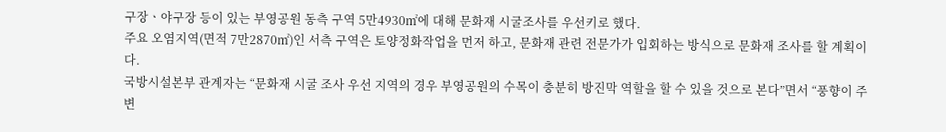구장ㆍ야구장 등이 있는 부영공원 동측 구역 5만4930㎡에 대해 문화재 시굴조사를 우선키로 했다.
주요 오염지역(면적 7만2870㎡)인 서측 구역은 토양정화작업을 먼저 하고, 문화재 관련 전문가가 입회하는 방식으로 문화재 조사를 할 계획이다.
국방시설본부 관계자는 “문화재 시굴 조사 우선 지역의 경우 부영공원의 수목이 충분히 방진막 역할을 할 수 있을 것으로 본다”면서 “풍향이 주변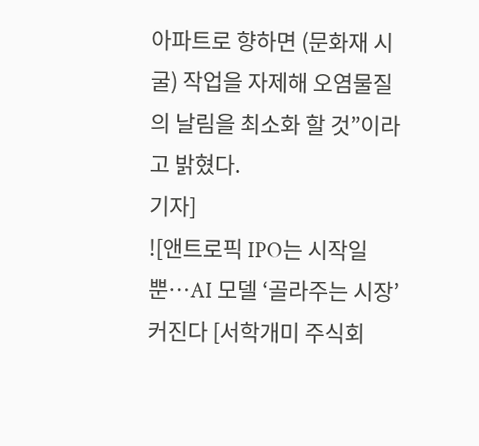아파트로 향하면 (문화재 시굴) 작업을 자제해 오염물질의 날림을 최소화 할 것”이라고 밝혔다.
기자]
![앤트로픽 IPO는 시작일 뿐…AI 모델 ‘골라주는 시장’ 커진다 [서학개미 주식회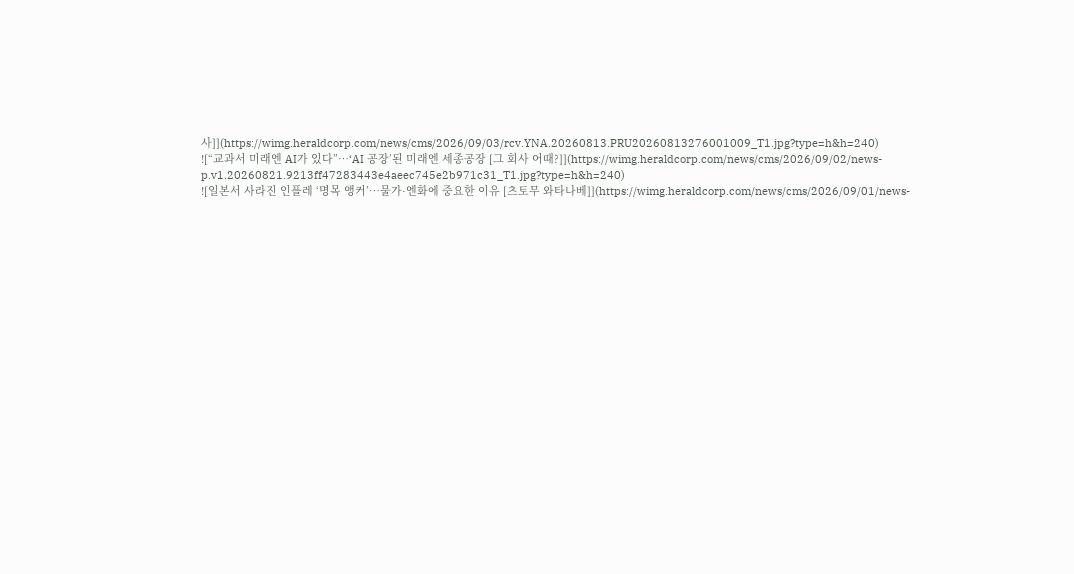사]](https://wimg.heraldcorp.com/news/cms/2026/09/03/rcv.YNA.20260813.PRU20260813276001009_T1.jpg?type=h&h=240)
![“교과서 미래엔 AI가 있다”…‘AI 공장’된 미래엔 세종공장 [그 회사 어때?]](https://wimg.heraldcorp.com/news/cms/2026/09/02/news-p.v1.20260821.9213ff47283443e4aeec745e2b971c31_T1.jpg?type=h&h=240)
![일본서 사라진 인플레 ‘명목 앵커’…물가·엔화에 중요한 이유 [츠토무 와타나베]](https://wimg.heraldcorp.com/news/cms/2026/09/01/news-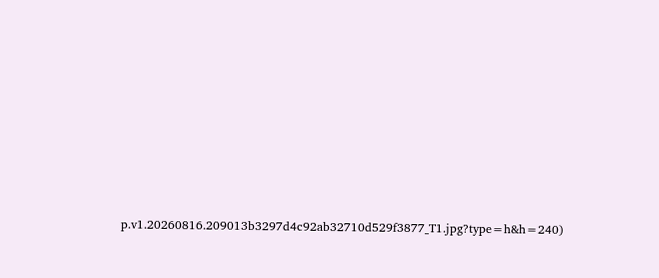p.v1.20260816.209013b3297d4c92ab32710d529f3877_T1.jpg?type=h&h=240)